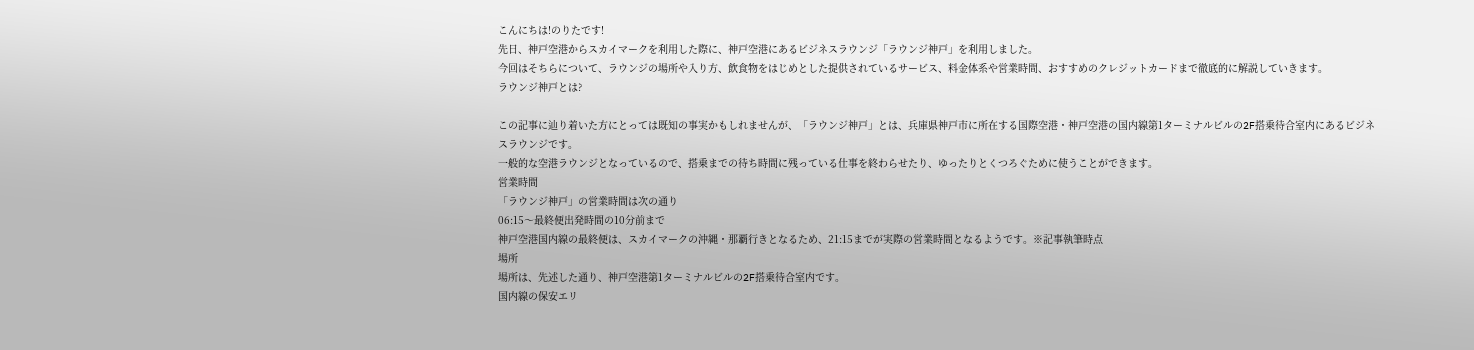こんにちは!のりたです!
先日、神戸空港からスカイマークを利用した際に、神戸空港にあるビジネスラウンジ「ラウンジ神戸」を利用しました。
今回はそちらについて、ラウンジの場所や入り方、飲食物をはじめとした提供されているサービス、料金体系や営業時間、おすすめのクレジットカードまで徹底的に解説していきます。
ラウンジ神戸とは?

この記事に辿り着いた方にとっては既知の事実かもしれませんが、「ラウンジ神戸」とは、兵庫県神戸市に所在する国際空港・神戸空港の国内線第1ターミナルビルの2F搭乗待合室内にあるビジネスラウンジです。
一般的な空港ラウンジとなっているので、搭乗までの待ち時間に残っている仕事を終わらせたり、ゆったりとくつろぐために使うことができます。
営業時間
「ラウンジ神戸」の営業時間は次の通り
06:15〜最終便出発時間の10分前まで
神戸空港国内線の最終便は、スカイマークの沖縄・那覇行きとなるため、21:15までが実際の営業時間となるようです。※記事執筆時点
場所
場所は、先述した通り、神戸空港第1ターミナルビルの2F搭乗待合室内です。
国内線の保安エリ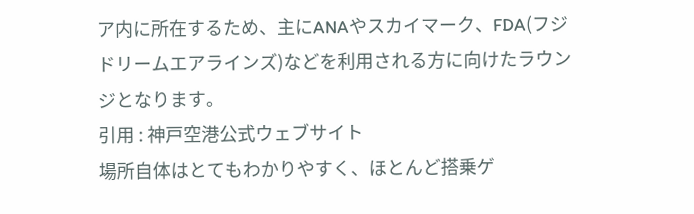ア内に所在するため、主にANAやスカイマーク、FDA(フジドリームエアラインズ)などを利用される方に向けたラウンジとなります。
引用 : 神戸空港公式ウェブサイト
場所自体はとてもわかりやすく、ほとんど搭乗ゲ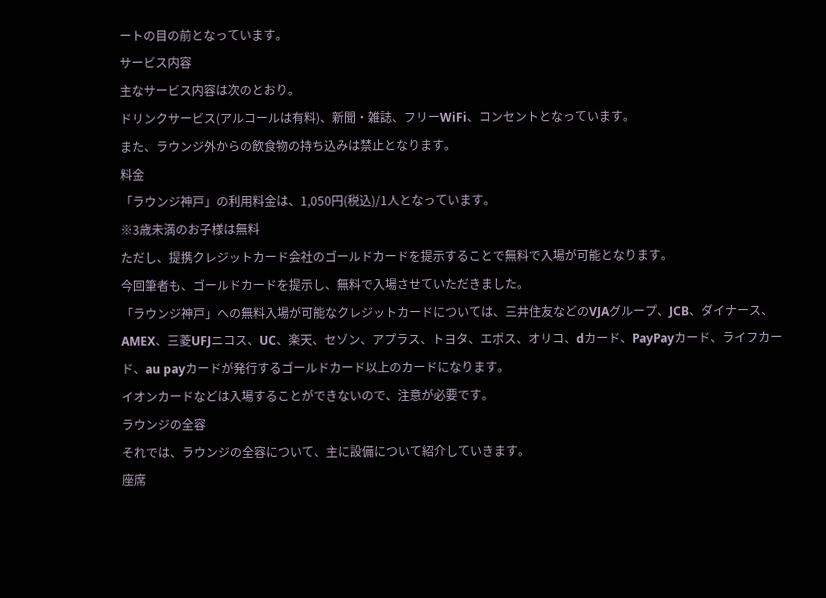ートの目の前となっています。
サービス内容
主なサービス内容は次のとおり。
ドリンクサービス(アルコールは有料)、新聞・雑誌、フリーWiFi、コンセントとなっています。
また、ラウンジ外からの飲食物の持ち込みは禁止となります。
料金
「ラウンジ神戸」の利用料金は、1,050円(税込)/1人となっています。
※3歳未満のお子様は無料
ただし、提携クレジットカード会社のゴールドカードを提示することで無料で入場が可能となります。
今回筆者も、ゴールドカードを提示し、無料で入場させていただきました。
「ラウンジ神戸」への無料入場が可能なクレジットカードについては、三井住友などのVJAグループ、JCB、ダイナース、AMEX、三菱UFJニコス、UC、楽天、セゾン、アプラス、トヨタ、エポス、オリコ、dカード、PayPayカード、ライフカード、au payカードが発行するゴールドカード以上のカードになります。
イオンカードなどは入場することができないので、注意が必要です。
ラウンジの全容
それでは、ラウンジの全容について、主に設備について紹介していきます。
座席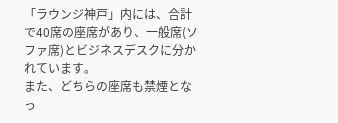「ラウンジ神戸」内には、合計で40席の座席があり、一般席(ソファ席)とビジネスデスクに分かれています。
また、どちらの座席も禁煙となっ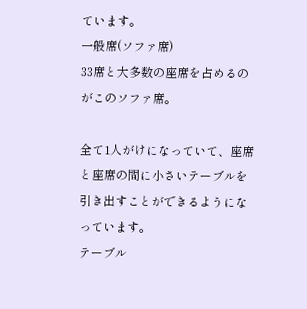ています。
一般席(ソファ席)
33席と大多数の座席を占めるのがこのソファ席。

全て1人がけになっていて、座席と座席の間に小さいテーブルを引き出すことができるようになっています。
テーブル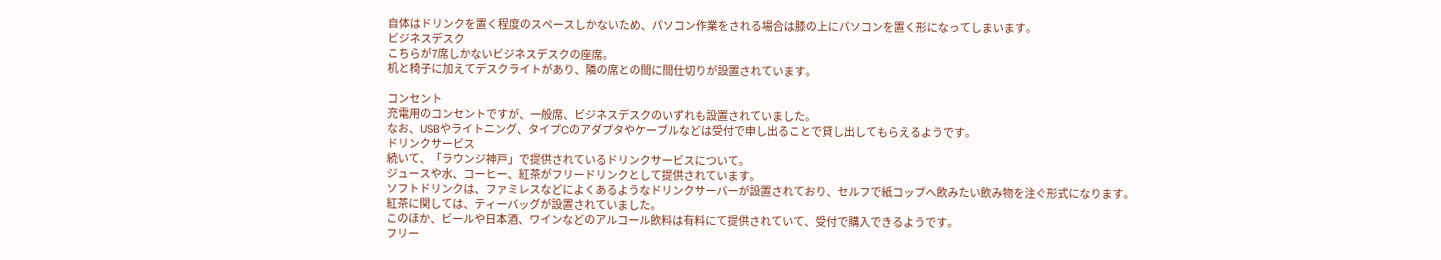自体はドリンクを置く程度のスペースしかないため、パソコン作業をされる場合は膝の上にパソコンを置く形になってしまいます。
ビジネスデスク
こちらが7席しかないビジネスデスクの座席。
机と椅子に加えてデスクライトがあり、隣の席との間に間仕切りが設置されています。

コンセント
充電用のコンセントですが、一般席、ビジネスデスクのいずれも設置されていました。
なお、USBやライトニング、タイプCのアダプタやケーブルなどは受付で申し出ることで貸し出してもらえるようです。
ドリンクサービス
続いて、「ラウンジ神戸」で提供されているドリンクサービスについて。
ジュースや水、コーヒー、紅茶がフリードリンクとして提供されています。
ソフトドリンクは、ファミレスなどによくあるようなドリンクサーバーが設置されており、セルフで紙コップへ飲みたい飲み物を注ぐ形式になります。
紅茶に関しては、ティーバッグが設置されていました。
このほか、ビールや日本酒、ワインなどのアルコール飲料は有料にて提供されていて、受付で購入できるようです。
フリー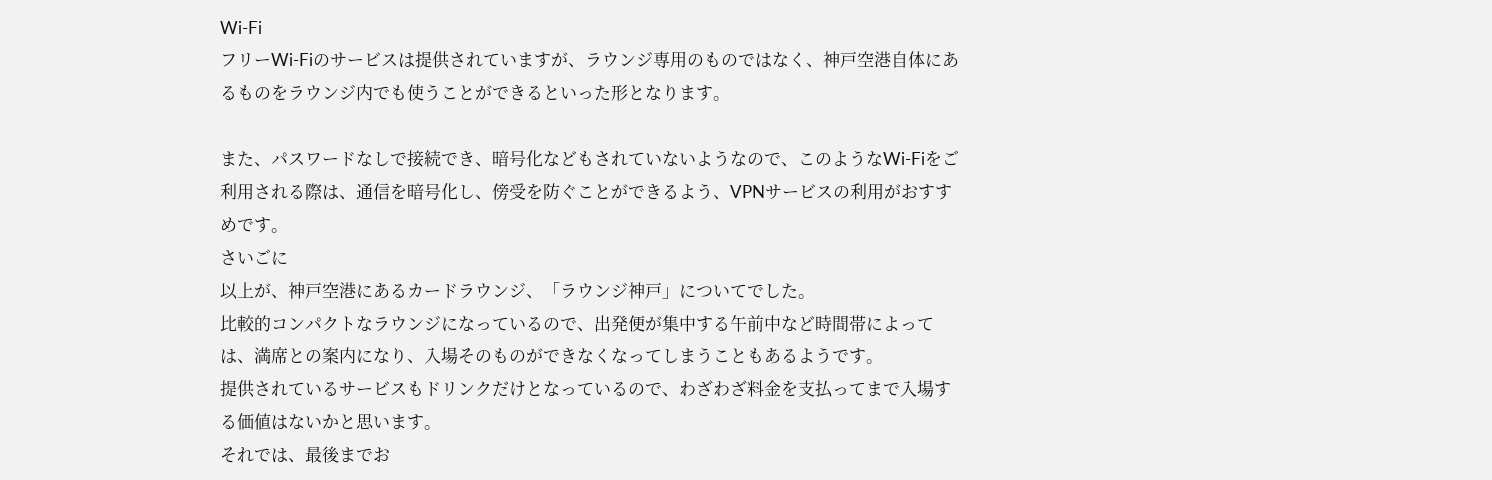Wi-Fi
フリーWi-Fiのサービスは提供されていますが、ラウンジ専用のものではなく、神戸空港自体にあるものをラウンジ内でも使うことができるといった形となります。

また、パスワードなしで接続でき、暗号化などもされていないようなので、このようなWi-Fiをご利用される際は、通信を暗号化し、傍受を防ぐことができるよう、VPNサービスの利用がおすすめです。
さいごに
以上が、神戸空港にあるカードラウンジ、「ラウンジ神戸」についてでした。
比較的コンパクトなラウンジになっているので、出発便が集中する午前中など時間帯によっては、満席との案内になり、入場そのものができなくなってしまうこともあるようです。
提供されているサービスもドリンクだけとなっているので、わざわざ料金を支払ってまで入場する価値はないかと思います。
それでは、最後までお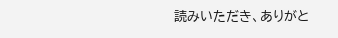読みいただき、ありがと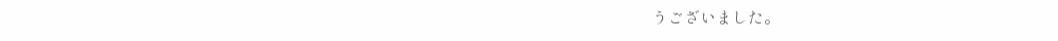うございました。